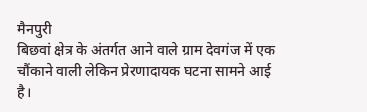मैनपुरी
बिछवां क्षेत्र के अंतर्गत आने वाले ग्राम देवगंज में एक चौंकाने वाली लेकिन प्रेरणादायक घटना सामने आई है।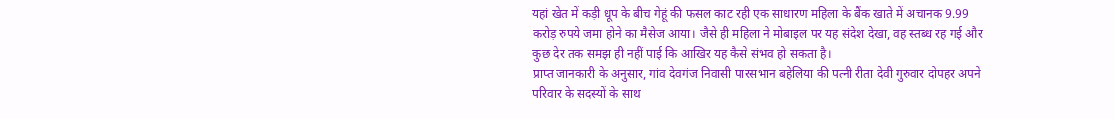यहां खेत में कड़ी धूप के बीच गेहूं की फसल काट रही एक साधारण महिला के बैंक खाते में अचानक 9.99 करोड़ रुपये जमा होने का मैसेज आया। जैसे ही महिला ने मोबाइल पर यह संदेश देखा, वह स्तब्ध रह गई और कुछ देर तक समझ ही नहीं पाई कि आखिर यह कैसे संभव हो सकता है।
प्राप्त जानकारी के अनुसार, गांव देवगंज निवासी पारसभान बहेलिया की पत्नी रीता देवी गुरुवार दोपहर अपने परिवार के सदस्यों के साथ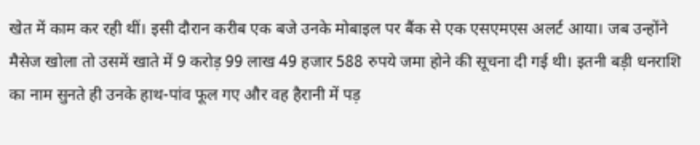खेत में काम कर रही थीं। इसी दौरान करीब एक बजे उनके मोबाइल पर बैंक से एक एसएमएस अलर्ट आया। जब उन्होंने मैसेज खोला तो उसमें खाते में 9 करोड़ 99 लाख 49 हजार 588 रुपये जमा होने की सूचना दी गई थी। इतनी बड़ी धनराशि का नाम सुनते ही उनके हाथ-पांव फूल गए और वह हैरानी में पड़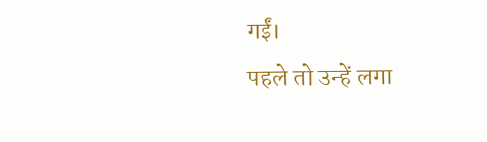गईं।
पहले तो उन्हें लगा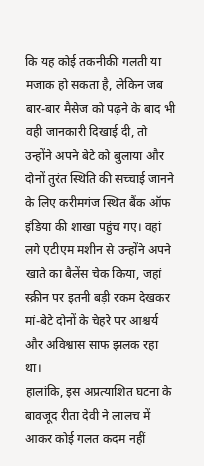कि यह कोई तकनीकी गलती या मजाक हो सकता है, लेकिन जब बार-बार मैसेज को पढ़ने के बाद भी वही जानकारी दिखाई दी, तो उन्होंने अपने बेटे को बुलाया और दोनों तुरंत स्थिति की सच्चाई जानने के लिए करीमगंज स्थित बैंक ऑफ इंडिया की शाखा पहुंच गए। वहां लगे एटीएम मशीन से उन्होंने अपने खाते का बैलेंस चेक किया, जहां स्क्रीन पर इतनी बड़ी रकम देखकर मां-बेटे दोनों के चेहरे पर आश्चर्य और अविश्वास साफ झलक रहा था।
हालांकि, इस अप्रत्याशित घटना के बावजूद रीता देवी ने लालच में आकर कोई गलत कदम नहीं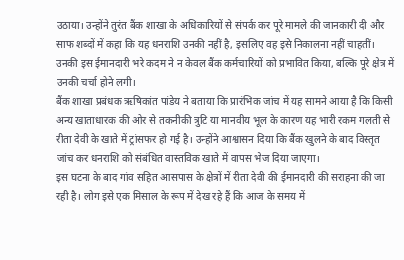उठाया। उन्होंने तुरंत बैंक शाखा के अधिकारियों से संपर्क कर पूरे मामले की जानकारी दी और साफ शब्दों में कहा कि यह धनराशि उनकी नहीं है, इसलिए वह इसे निकालना नहीं चाहतीं। उनकी इस ईमानदारी भरे कदम ने न केवल बैंक कर्मचारियों को प्रभावित किया, बल्कि पूरे क्षेत्र में उनकी चर्चा होने लगी।
बैंक शाखा प्रबंधक ऋषिकांत पांडेय ने बताया कि प्रारंभिक जांच में यह सामने आया है कि किसी अन्य खाताधारक की ओर से तकनीकी त्रुटि या मानवीय भूल के कारण यह भारी रकम गलती से रीता देवी के खाते में ट्रांसफर हो गई है। उन्होंने आश्वासन दिया कि बैंक खुलने के बाद विस्तृत जांच कर धनराशि को संबंधित वास्तविक खाते में वापस भेज दिया जाएगा।
इस घटना के बाद गांव सहित आसपास के क्षेत्रों में रीता देवी की ईमानदारी की सराहना की जा रही है। लोग इसे एक मिसाल के रूप में देख रहे हैं कि आज के समय में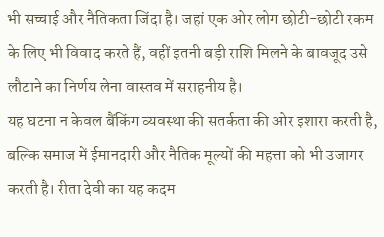भी सच्चाई और नैतिकता जिंदा है। जहां एक ओर लोग छोटी-छोटी रकम के लिए भी विवाद करते हैं, वहीं इतनी बड़ी राशि मिलने के बावजूद उसे लौटाने का निर्णय लेना वास्तव में सराहनीय है।
यह घटना न केवल बैंकिंग व्यवस्था की सतर्कता की ओर इशारा करती है, बल्कि समाज में ईमानदारी और नैतिक मूल्यों की महत्ता को भी उजागर करती है। रीता देवी का यह कदम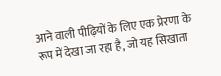आने वाली पीढ़ियों के लिए एक प्रेरणा के रूप में देखा जा रहा है, जो यह सिखाता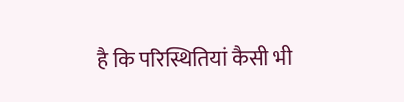है कि परिस्थितियां कैसी भी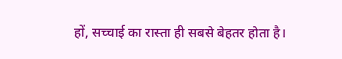हों, सच्चाई का रास्ता ही सबसे बेहतर होता है।